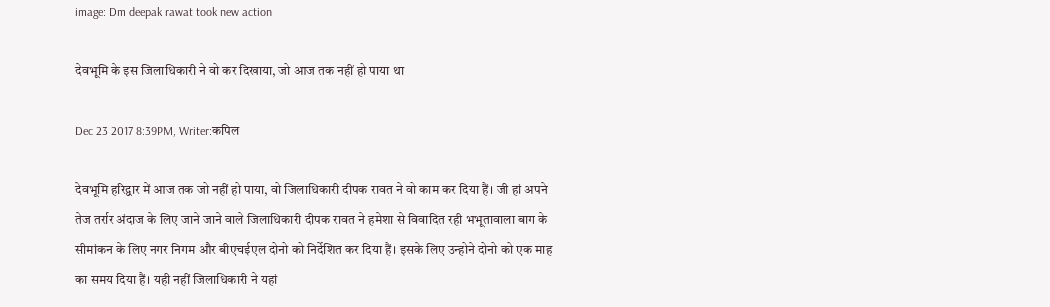image: Dm deepak rawat took new action

देवभूमि के इस जिलाधिकारी ने वो कर दिखाया, जो आज तक नहीं हो पाया था

Dec 23 2017 8:39PM, Writer:कपिल

देवभूमि हरिद्वार में आज तक जो नहीं हो पाया, वो जिलाधिकारी दीपक रावत ने वो काम कर दिया हैं। जी हां अपने तेज तर्रार अंदाज के लिए जाने जाने वाले जिलाधिकारी दीपक रावत ने हमेशा से विवादित रही भभूतावाला बाग के सीमांकन के लिए नगर निगम और बीएचईएल दोनो को निर्देशित कर दिया हैं। इसके लिए उन्होने दोनो को एक माह का समय दिया हैं। यही नहीं जिलाधिकारी ने यहां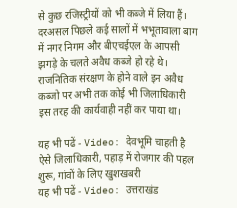से कुछ रजिस्ट्रीयों को भी कब्जे में लिया हैं। दरअसल पिछले कई सालों में भभूतावाला बाग में नगर निगम और बीएचईएल के आपसी झगड़े के चलते अवैध कब्जे हो रहे थे। राजनितिक संरक्षण के होने वाले इन अवैध कब्जो पर अभी तक कोई भी जिलाधिकारी इस तरह की कार्यवाही नहीं कर पाया था।

यह भी पढें - Video: देवभूमि चाहती है ऐसे जिलाधिकारी, पहाड़ में रोजगार की पहल शुरू, गांवों के लिए खुशखबरी
यह भी पढें - Video: उत्तराखंड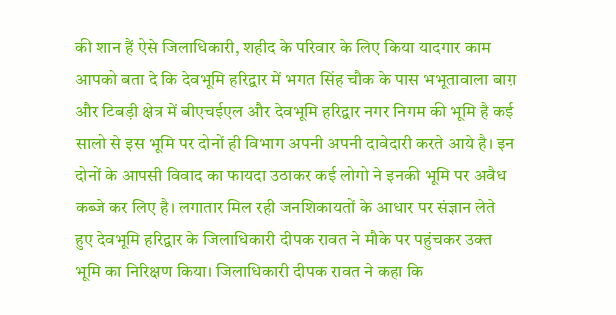की शान हैं ऐसे जिलाधिकारी, शहीद के परिवार के लिए किया यादगार काम
आपको बता दे कि देवभूमि हरिद्वार में भगत सिंह चौक के पास भभूतावाला बाग़ और टिबड़ी क्षेत्र में बीएचईएल और देवभूमि हरिद्वार नगर निगम की भूमि है कई सालो से इस भूमि पर दोनों ही विभाग अपनी अपनी दावेदारी करते आये है। इन दोनों के आपसी विवाद का फायदा उठाकर कई लोगो ने इनकी भूमि पर अवैध कब्जे कर लिए है। लगातार मिल रही जनशिकायतों के आधार पर संज्ञान लेते हुए देवभूमि हरिद्वार के जिलाधिकारी दीपक रावत ने मौके पर पहुंचकर उक्त भूमि का निरिक्षण किया। जिलाधिकारी दीपक रावत ने कहा कि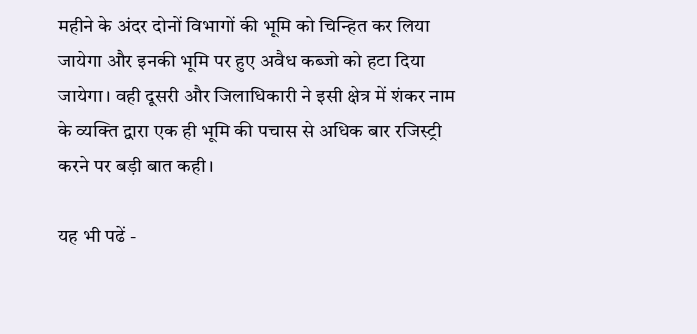महीने के अंदर दोनों विभागों की भूमि को चिन्हित कर लिया जायेगा और इनकी भूमि पर हुए अवैध कब्जो को हटा दिया जायेगा। वही दूसरी और जिलाधिकारी ने इसी क्षेत्र में शंकर नाम के व्यक्ति द्वारा एक ही भूमि की पचास से अधिक बार रजिस्ट्री करने पर बड़ी बात कही।

यह भी पढें -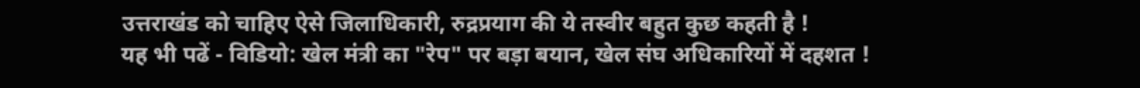उत्तराखंड को चाहिए ऐसे जिलाधिकारी, रुद्रप्रयाग की ये तस्वीर बहुत कुछ कहती है !
यह भी पढें - विडियो: खेल मंत्री का "रेप" पर बड़ा बयान, खेल संघ अधिकारियों में दहशत !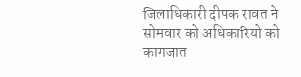जिलाधिकारी दीपक रावत ने सोमवार को अधिकारियो को कागजात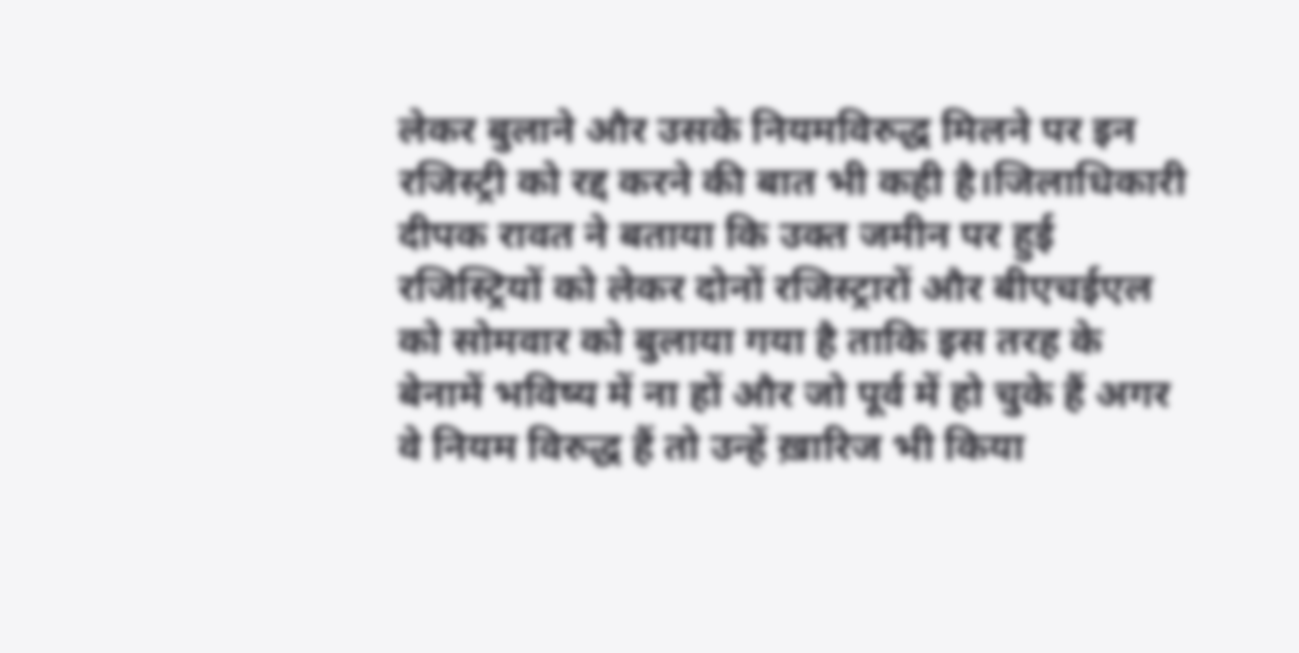लेकर बुलाने और उसके नियमविरुद्ध मिलने पर इन रजिस्ट्री को रद्द करने की बात भी कही है।जिलाधिकारी दीपक रावत ने बताया कि उक्त जमीन पर हुई रजिस्ट्रियों को लेकर दोनों रजिस्ट्रारों और बीएचईएल को सोमवार को बुलाया गया है ताकि इस तरह के बेनामें भविष्य में ना हों और जो पूर्व में हो चुके हैं अगर वे नियम विरुद्ध हैं तो उन्हें ख़ारिज भी किया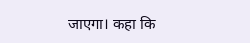जाएगा। कहा कि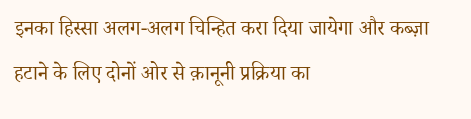इनका हिस्सा अलग-अलग चिन्हित करा दिया जायेगा और कब्ज़ा हटाने के लिए दोनों ओर से क़ानूनी प्रक्रिया का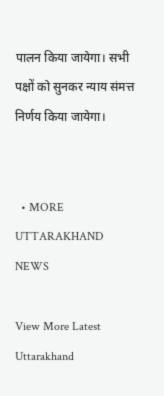पालन किया जायेगा। सभी पक्षों को सुनकर न्याय संमत्त निर्णय किया जायेगा।


  • MORE UTTARAKHAND NEWS

View More Latest Uttarakhand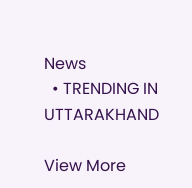News
  • TRENDING IN UTTARAKHAND

View More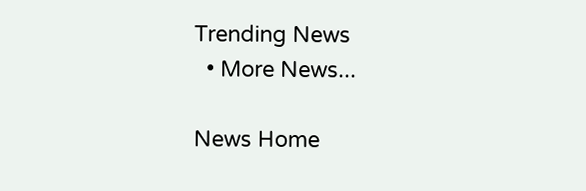Trending News
  • More News...

News Home